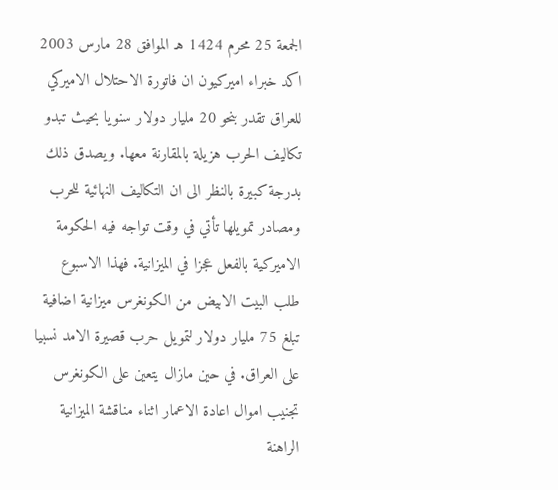الجمعة 25 محرم 1424 هـ الموافق 28 مارس 2003 اكد خبراء اميركيون ان فاتورة الاحتلال الاميركي للعراق تقدر بنحو 20 مليار دولار سنويا بحيث تبدو تكاليف الحرب هزيلة بالمقارنة معها. ويصدق ذلك بدرجة كبيرة بالنظر الى ان التكاليف النهائية للحرب ومصادر تمويلها تأتي في وقت تواجه فيه الحكومة الاميركية بالفعل عجزا في الميزانية. فهذا الاسبوع طلب البيت الابيض من الكونغرس ميزانية اضافية تبلغ 75 مليار دولار لتمويل حرب قصيرة الامد نسبيا على العراق. في حين مازال يتعين على الكونغرس تجنيب اموال اعادة الاعمار اثناء مناقشة الميزانية الراهنة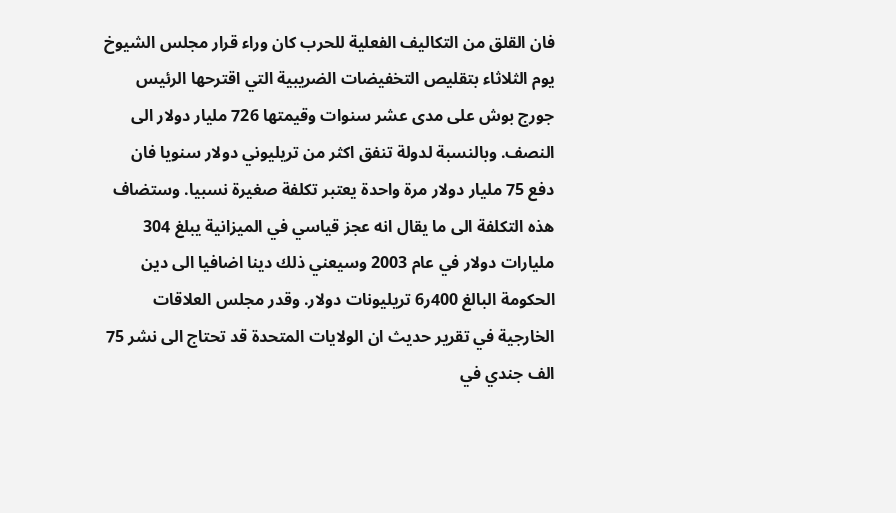فان القلق من التكاليف الفعلية للحرب كان وراء قرار مجلس الشيوخ يوم الثلاثاء بتقليص التخفيضات الضريبية التي اقترحها الرئيس جورج بوش على مدى عشر سنوات وقيمتها 726 مليار دولار الى النصف. وبالنسبة لدولة تنفق اكثر من تريليوني دولار سنويا فان دفع 75 مليار دولار مرة واحدة يعتبر تكلفة صغيرة نسبيا. وستضاف هذه التكلفة الى ما يقال انه عجز قياسي في الميزانية يبلغ 304 مليارات دولار في عام 2003 وسيعني ذلك دينا اضافيا الى دين الحكومة البالغ 400ر6 تريليونات دولار. وقدر مجلس العلاقات الخارجية في تقرير حديث ان الولايات المتحدة قد تحتاج الى نشر 75 الف جندي في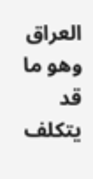العراق وهو ما قد يتكلف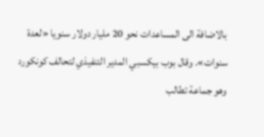بالاضافة الى المساعدات نحو 20 مليار دولار سنويا «لعدة سنوات». وقال بوب بيكسبي المدير التنفيذي لتحالف كونكورد وهو جماعة تطالب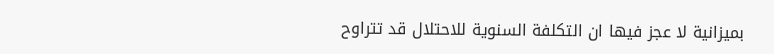بميزانية لا عجز فيها ان التكلفة السنوية للاحتلال قد تتراوح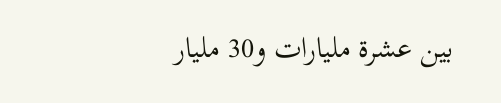بين عشرة مليارات و30 مليار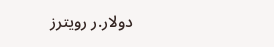دولار.ر رويترز